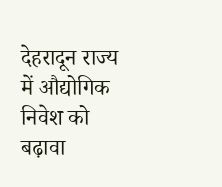देहरादून राज्य में औद्योगिक निवेश को बढ़ावा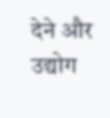देने और उद्योग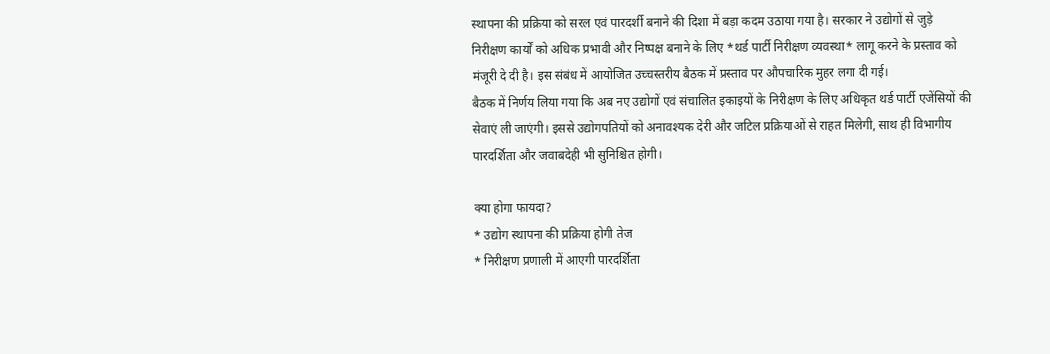स्थापना की प्रक्रिया को सरल एवं पारदर्शी बनाने की दिशा में बड़ा कदम उठाया गया है। सरकार ने उद्योगों से जुड़े निरीक्षण कार्यों को अधिक प्रभावी और निष्पक्ष बनाने के लिए *थर्ड पार्टी निरीक्षण व्यवस्था* लागू करने के प्रस्ताव को मंजूरी दे दी है। इस संबंध में आयोजित उच्चस्तरीय बैठक में प्रस्ताव पर औपचारिक मुहर लगा दी गई।
बैठक में निर्णय लिया गया कि अब नए उद्योगों एवं संचालित इकाइयों के निरीक्षण के लिए अधिकृत थर्ड पार्टी एजेंसियों की सेवाएं ली जाएंगी। इससे उद्योगपतियों को अनावश्यक देरी और जटिल प्रक्रियाओं से राहत मिलेगी, साथ ही विभागीय पारदर्शिता और जवाबदेही भी सुनिश्चित होगी।

क्या होगा फायदा?
* उद्योग स्थापना की प्रक्रिया होगी तेज
* निरीक्षण प्रणाली में आएगी पारदर्शिता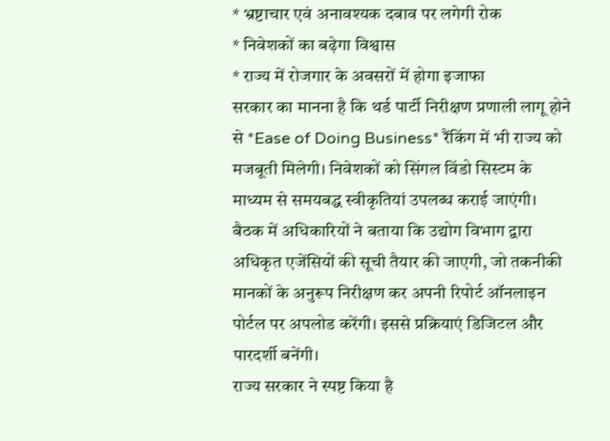* भ्रष्टाचार एवं अनावश्यक दबाव पर लगेगी रोक
* निवेशकों का बढ़ेगा विश्वास
* राज्य में रोजगार के अवसरों में होगा इजाफा
सरकार का मानना है कि थर्ड पार्टी निरीक्षण प्रणाली लागू होने से *Ease of Doing Business* रैंकिंग में भी राज्य को मजबूती मिलेगी। निवेशकों को सिंगल विंडो सिस्टम के माध्यम से समयबद्ध स्वीकृतियां उपलब्ध कराई जाएंगी।
बैठक में अधिकारियों ने बताया कि उद्योग विभाग द्वारा अधिकृत एजेंसियों की सूची तैयार की जाएगी, जो तकनीकी मानकों के अनुरूप निरीक्षण कर अपनी रिपोर्ट ऑनलाइन पोर्टल पर अपलोड करेंगी। इससे प्रक्रियाएं डिजिटल और पारदर्शी बनेंगी।
राज्य सरकार ने स्पष्ट किया है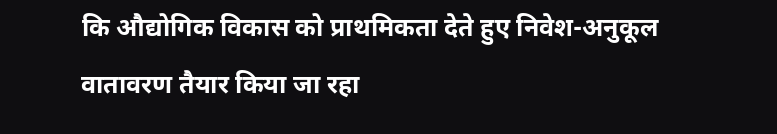कि औद्योगिक विकास को प्राथमिकता देते हुए निवेश-अनुकूल वातावरण तैयार किया जा रहा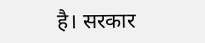है। सरकार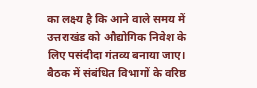का लक्ष्य है कि आने वाले समय में उत्तराखंड को औद्योगिक निवेश के लिए पसंदीदा गंतव्य बनाया जाए।
बैठक में संबंधित विभागों के वरिष्ठ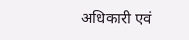अधिकारी एवं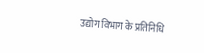उद्योग विभाग के प्रतिनिधि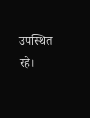उपस्थित रहे।